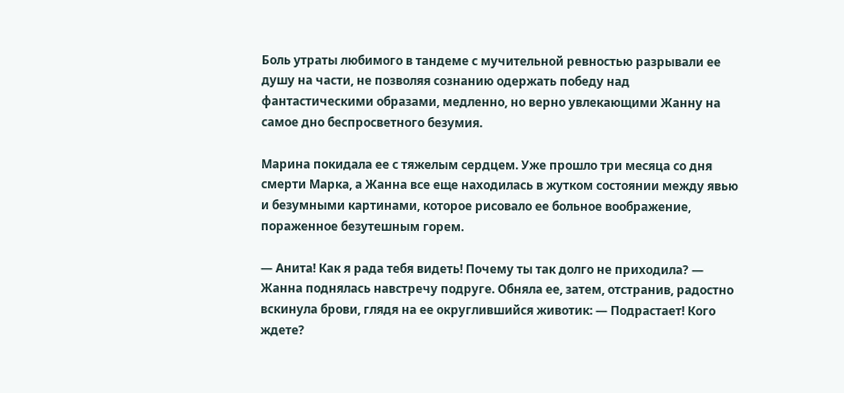Боль утраты любимого в тандеме с мучительной ревностью разрывали ее душу на части, не позволяя сознанию одержать победу над фантастическими образами, медленно, но верно увлекающими Жанну на самое дно беспросветного безумия.

Марина покидала ее с тяжелым сердцем. Уже прошло три месяца со дня смерти Марка, а Жанна все еще находилась в жутком состоянии между явью и безумными картинами, которое рисовало ее больное воображение, пораженное безутешным горем.

— Анита! Как я рада тебя видеть! Почему ты так долго не приходила? — Жанна поднялась навстречу подруге. Обняла ее, затем, отстранив, радостно вскинула брови, глядя на ее округлившийся животик: — Подрастает! Кого ждете?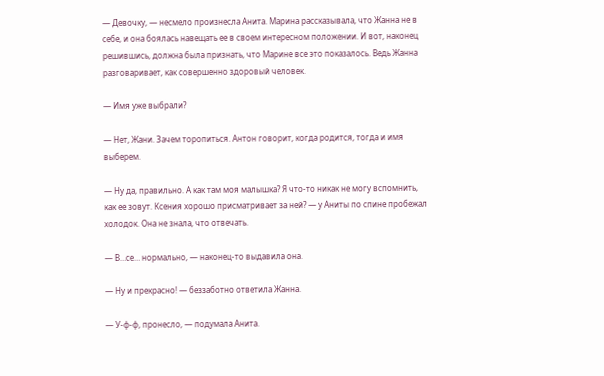— Девочку, — несмело произнесла Анита. Марина рассказывала, что Жанна не в себе, и она боялась навещать ее в своем интересном положении. И вот, наконец решившись, должна была признать, что Марине все это показалось. Ведь Жанна разговаривает, как совершенно здоровый человек.

— Имя уже выбрали?

— Нет, Жани. Зачем торопиться. Антон говорит, когда родится, тогда и имя выберем.

— Ну да, правильно. А как там моя малышка? Я что-то никак не могу вспомнить, как ее зовут. Ксения хорошо присматривает за ней? — у Аниты по спине пробежал холодок. Она не знала, что отвечать.

— В…се… нормально, — наконец-то выдавила она.

— Ну и прекрасно! — беззаботно ответила Жанна.

— У-ф-ф, пронесло, — подумала Анита.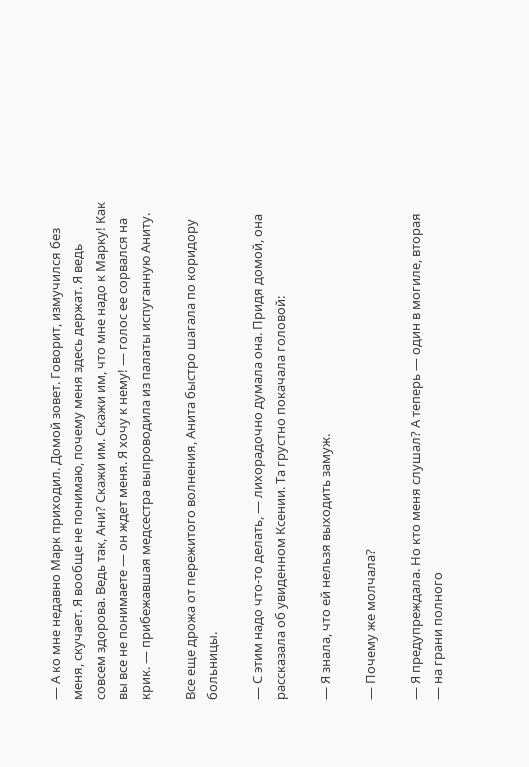— А ко мне недавно Марк приходил. Домой зовет. Говорит, измучился без меня, скучает. Я вообще не понимаю, почему меня здесь держат. Я ведь совсем здорова. Ведь так, Ани? Скажи им. Скажи им, что мне надо к Марку! Как вы все не понимаете — он ждет меня. Я хочу к нему! — голос ее сорвался на крик. — прибежавшая медсестра выпроводила из палаты испуганную Аниту.

Все еще дрожа от пережитого волнения, Анита быстро шагала по коридору больницы.

— С этим надо что-то делать, — лихорадочно думала она. Придя домой, она рассказала об увиденном Ксении. Та грустно покачала головой:

— Я знала, что ей нельзя выходить замуж.

— Почему же молчала?

— Я предупреждала. Но кто меня слушал? А теперь — один в могиле, вторая — на грани полного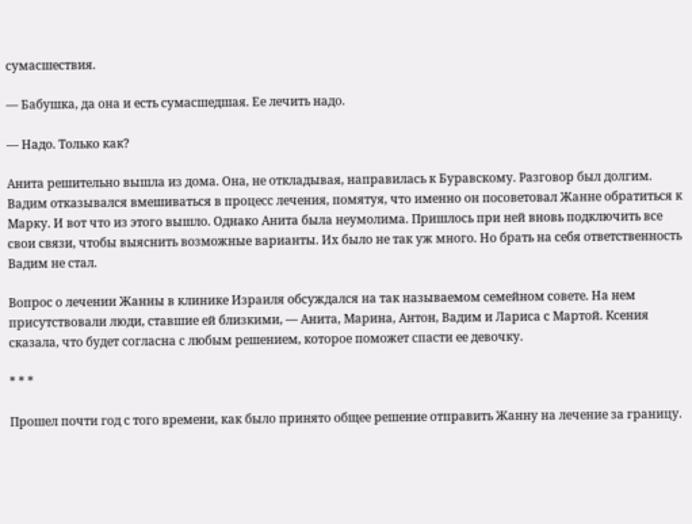сумасшествия.

— Бабушка, да она и есть сумасшедшая. Ее лечить надо.

— Надо. Только как?

Анита решительно вышла из дома. Она, не откладывая, направилась к Буравскому. Разговор был долгим. Вадим отказывался вмешиваться в процесс лечения, помятуя, что именно он посоветовал Жанне обратиться к Марку. И вот что из этого вышло. Однако Анита была неумолима. Пришлось при ней вновь подключить все свои связи, чтобы выяснить возможные варианты. Их было не так уж много. Но брать на себя ответственность Вадим не стал.

Вопрос о лечении Жанны в клинике Израиля обсуждался на так называемом семейном совете. На нем присутствовали люди, ставшие ей близкими, — Анита, Марина, Антон, Вадим и Лариса с Мартой. Ксения сказала, что будет согласна с любым решением, которое поможет спасти ее девочку.

* * *

Прошел почти год с того времени, как было принято общее решение отправить Жанну на лечение за границу.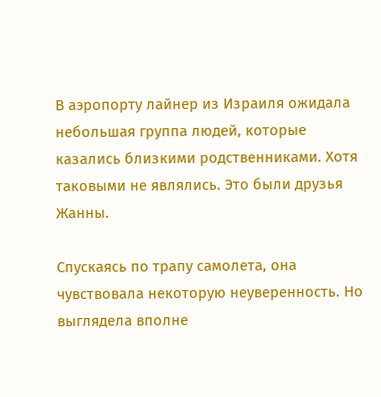В аэропорту лайнер из Израиля ожидала небольшая группа людей, которые казались близкими родственниками. Хотя таковыми не являлись. Это были друзья Жанны.

Спускаясь по трапу самолета, она чувствовала некоторую неуверенность. Но выглядела вполне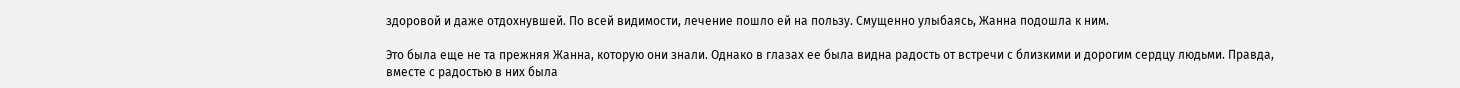здоровой и даже отдохнувшей. По всей видимости, лечение пошло ей на пользу. Смущенно улыбаясь, Жанна подошла к ним.

Это была еще не та прежняя Жанна, которую они знали. Однако в глазах ее была видна радость от встречи с близкими и дорогим сердцу людьми. Правда, вместе с радостью в них была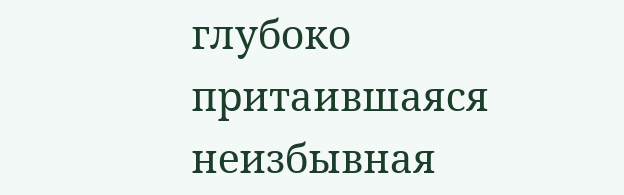глубоко притаившаяся неизбывная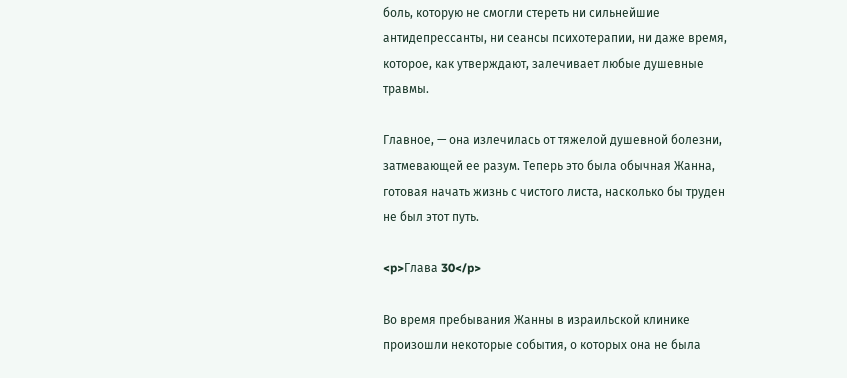боль, которую не смогли стереть ни сильнейшие антидепрессанты, ни сеансы психотерапии, ни даже время, которое, как утверждают, залечивает любые душевные травмы.

Главное, — она излечилась от тяжелой душевной болезни, затмевающей ее разум. Теперь это была обычная Жанна, готовая начать жизнь с чистого листа, насколько бы труден не был этот путь.

<p>Глава 30</p>

Во время пребывания Жанны в израильской клинике произошли некоторые события, о которых она не была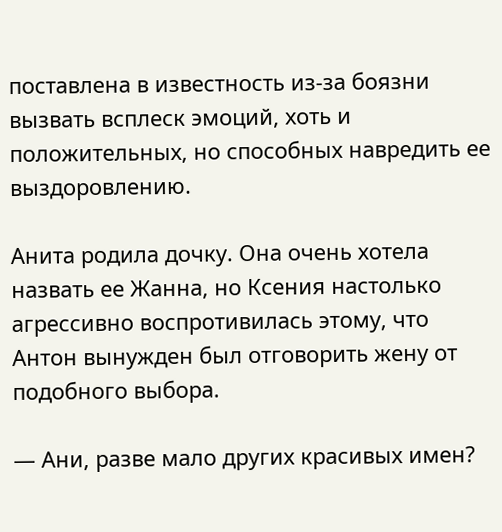поставлена в известность из-за боязни вызвать всплеск эмоций, хоть и положительных, но способных навредить ее выздоровлению.

Анита родила дочку. Она очень хотела назвать ее Жанна, но Ксения настолько агрессивно воспротивилась этому, что Антон вынужден был отговорить жену от подобного выбора.

— Ани, разве мало других красивых имен?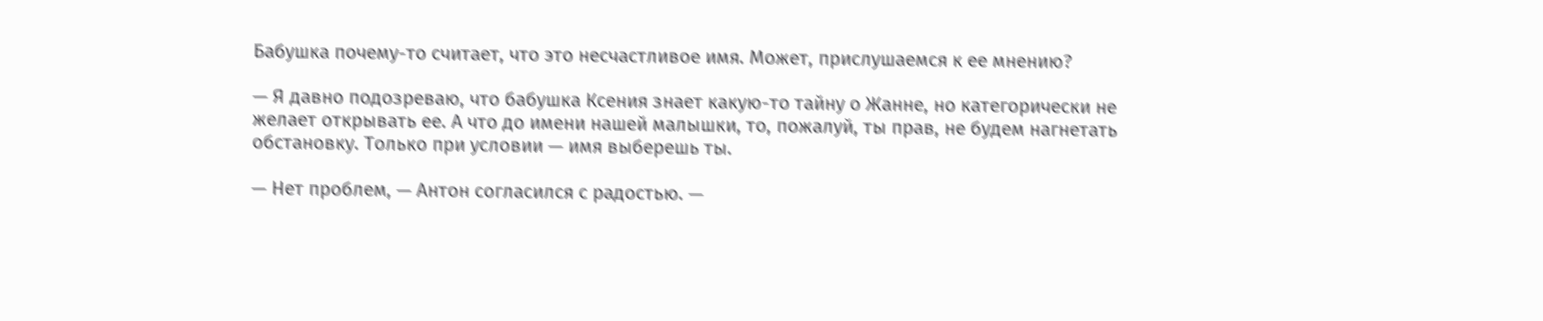Бабушка почему-то считает, что это несчастливое имя. Может, прислушаемся к ее мнению?

— Я давно подозреваю, что бабушка Ксения знает какую-то тайну о Жанне, но категорически не желает открывать ее. А что до имени нашей малышки, то, пожалуй, ты прав, не будем нагнетать обстановку. Только при условии — имя выберешь ты.

— Нет проблем, — Антон согласился с радостью. —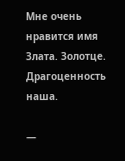Мне очень нравится имя Злата. Золотце. Драгоценность наша.

—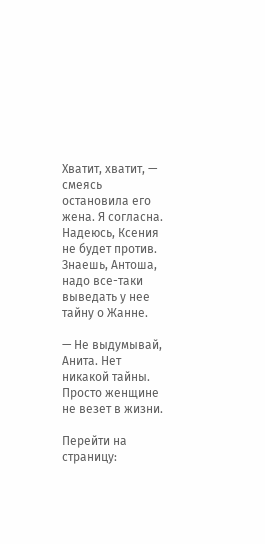Хватит, хватит, — смеясь остановила его жена. Я согласна. Надеюсь, Ксения не будет против. Знаешь, Антоша, надо все-таки выведать у нее тайну о Жанне.

— Не выдумывай, Анита. Нет никакой тайны. Просто женщине не везет в жизни.

Перейти на страницу: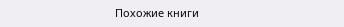Похожие книги